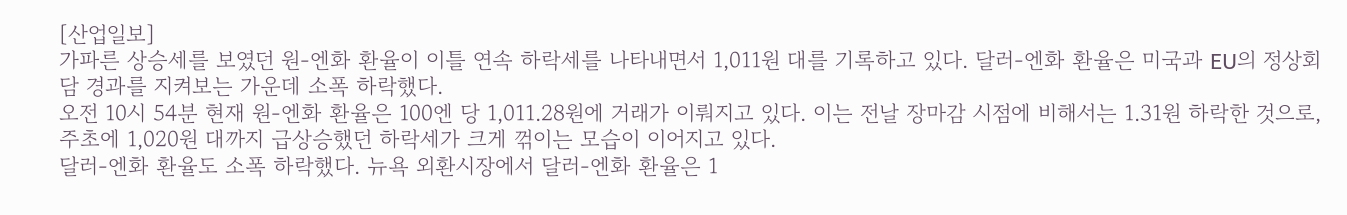[산업일보]
가파른 상승세를 보였던 원-엔화 환율이 이틀 연속 하락세를 나타내면서 1,011원 대를 기록하고 있다. 달러-엔화 환율은 미국과 EU의 정상회담 경과를 지켜보는 가운데 소폭 하락했다.
오전 10시 54분 현재 원-엔화 환율은 100엔 당 1,011.28원에 거래가 이뤄지고 있다. 이는 전날 장마감 시점에 비해서는 1.31원 하락한 것으로, 주초에 1,020원 대까지 급상승했던 하락세가 크게 꺾이는 모습이 이어지고 있다.
달러-엔화 환율도 소폭 하락했다. 뉴욕 외환시장에서 달러-엔화 환율은 1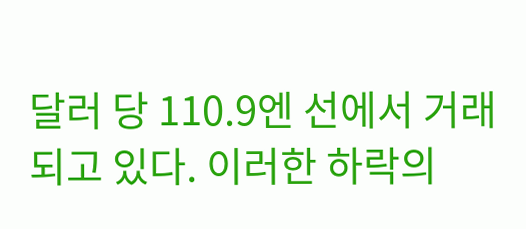달러 당 110.9엔 선에서 거래되고 있다. 이러한 하락의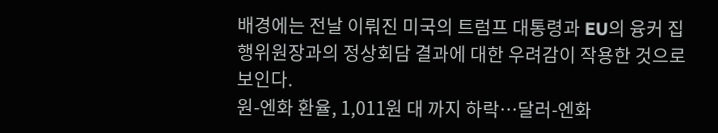배경에는 전날 이뤄진 미국의 트럼프 대통령과 EU의 융커 집행위원장과의 정상회담 결과에 대한 우려감이 작용한 것으로 보인다.
원-엔화 환율, 1,011원 대 까지 하락…달러-엔화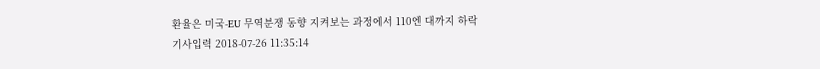환율은 미국-EU 무역분쟁 동향 지켜보는 과정에서 110엔 대까지 하락
기사입력 2018-07-26 11:35:14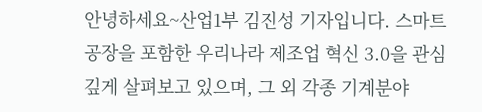안녕하세요~산업1부 김진성 기자입니다. 스마트공장을 포함한 우리나라 제조업 혁신 3.0을 관심깊게 살펴보고 있으며, 그 외 각종 기계분야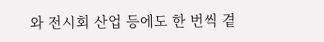와 전시회 산업 등에도 한 번씩 곁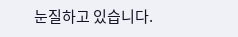눈질하고 있습니다.